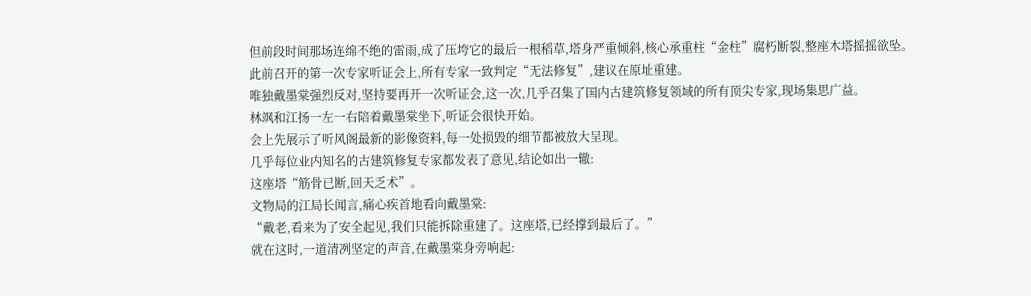但前段时间那场连绵不绝的雷雨,成了压垮它的最后一根稻草,塔身严重倾斜,核心承重柱“金柱”腐朽断裂,整座木塔摇摇欲坠。
此前召开的第一次专家听证会上,所有专家一致判定“无法修复”,建议在原址重建。
唯独戴墨棠强烈反对,坚持要再开一次听证会,这一次,几乎召集了国内古建筑修复领域的所有顶尖专家,现场集思广益。
林飒和江扬一左一右陪着戴墨棠坐下,听证会很快开始。
会上先展示了听风阁最新的影像资料,每一处损毁的细节都被放大呈现。
几乎每位业内知名的古建筑修复专家都发表了意见,结论如出一辙:
这座塔“筋骨已断,回天乏术”。
文物局的江局长闻言,痛心疾首地看向戴墨棠:
“戴老,看来为了安全起见,我们只能拆除重建了。这座塔,已经撑到最后了。”
就在这时,一道清冽坚定的声音,在戴墨棠身旁响起: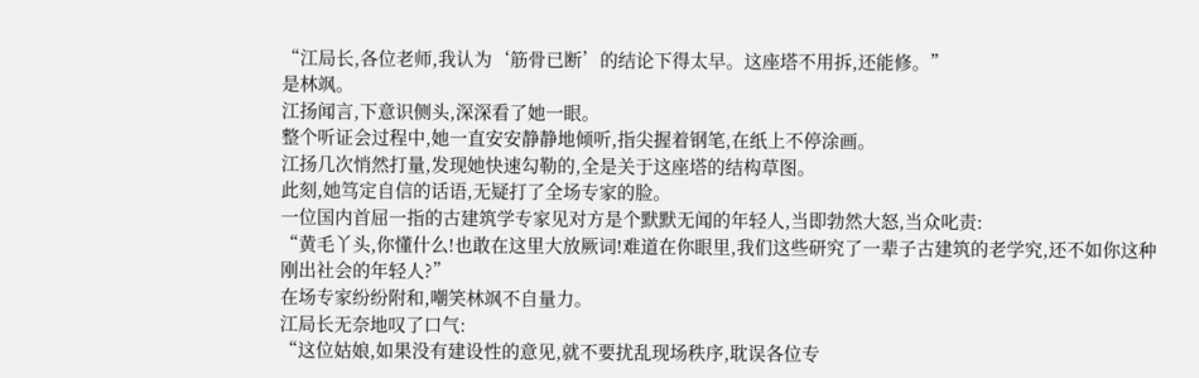“江局长,各位老师,我认为‘筋骨已断’的结论下得太早。这座塔不用拆,还能修。”
是林飒。
江扬闻言,下意识侧头,深深看了她一眼。
整个听证会过程中,她一直安安静静地倾听,指尖握着钢笔,在纸上不停涂画。
江扬几次悄然打量,发现她快速勾勒的,全是关于这座塔的结构草图。
此刻,她笃定自信的话语,无疑打了全场专家的脸。
一位国内首屈一指的古建筑学专家见对方是个默默无闻的年轻人,当即勃然大怒,当众叱责:
“黄毛丫头,你懂什么!也敢在这里大放厥词!难道在你眼里,我们这些研究了一辈子古建筑的老学究,还不如你这种刚出社会的年轻人?”
在场专家纷纷附和,嘲笑林飒不自量力。
江局长无奈地叹了口气:
“这位姑娘,如果没有建设性的意见,就不要扰乱现场秩序,耽误各位专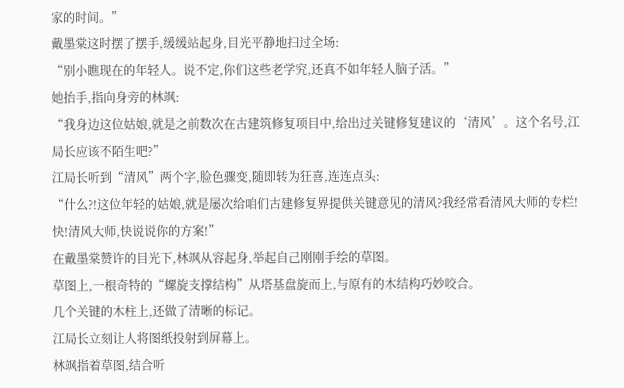家的时间。”
戴墨棠这时摆了摆手,缓缓站起身,目光平静地扫过全场:
“别小瞧现在的年轻人。说不定,你们这些老学究,还真不如年轻人脑子活。”
她抬手,指向身旁的林飒:
“我身边这位姑娘,就是之前数次在古建筑修复项目中,给出过关键修复建议的‘清风’。这个名号,江局长应该不陌生吧?”
江局长听到“清风”两个字,脸色骤变,随即转为狂喜,连连点头:
“什么?!这位年轻的姑娘,就是屡次给咱们古建修复界提供关键意见的清风?我经常看清风大师的专栏!快!清风大师,快说说你的方案!”
在戴墨棠赞许的目光下,林飒从容起身,举起自己刚刚手绘的草图。
草图上,一根奇特的“螺旋支撑结构”从塔基盘旋而上,与原有的木结构巧妙咬合。
几个关键的木柱上,还做了清晰的标记。
江局长立刻让人将图纸投射到屏幕上。
林飒指着草图,结合听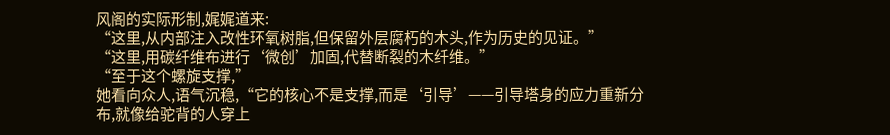风阁的实际形制,娓娓道来:
“这里,从内部注入改性环氧树脂,但保留外层腐朽的木头,作为历史的见证。”
“这里,用碳纤维布进行‘微创’加固,代替断裂的木纤维。”
“至于这个螺旋支撑,”
她看向众人,语气沉稳,“它的核心不是支撑,而是‘引导’——引导塔身的应力重新分布,就像给驼背的人穿上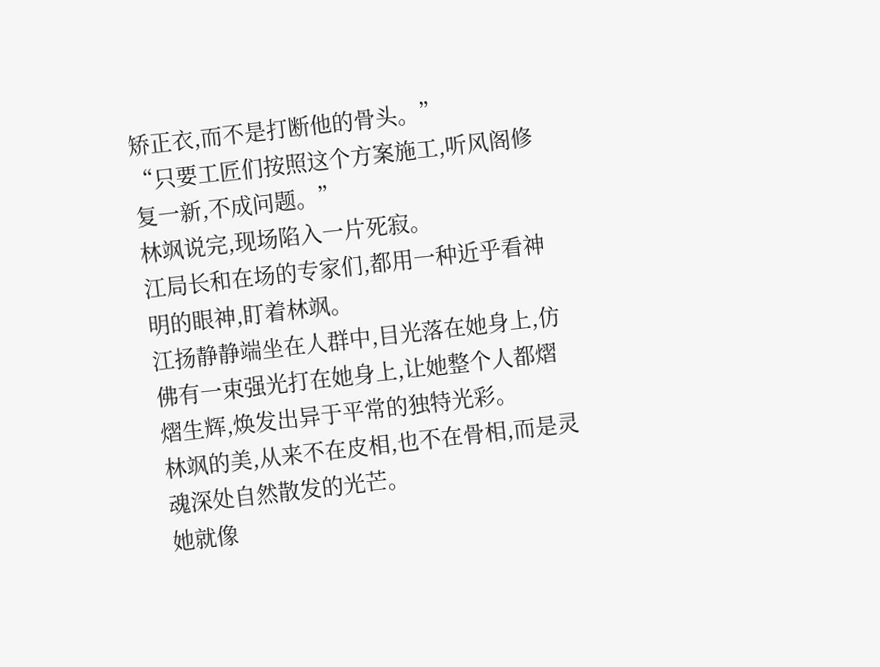矫正衣,而不是打断他的骨头。”
“只要工匠们按照这个方案施工,听风阁修复一新,不成问题。”
林飒说完,现场陷入一片死寂。
江局长和在场的专家们,都用一种近乎看神明的眼神,盯着林飒。
江扬静静端坐在人群中,目光落在她身上,仿佛有一束强光打在她身上,让她整个人都熠熠生辉,焕发出异于平常的独特光彩。
林飒的美,从来不在皮相,也不在骨相,而是灵魂深处自然散发的光芒。
她就像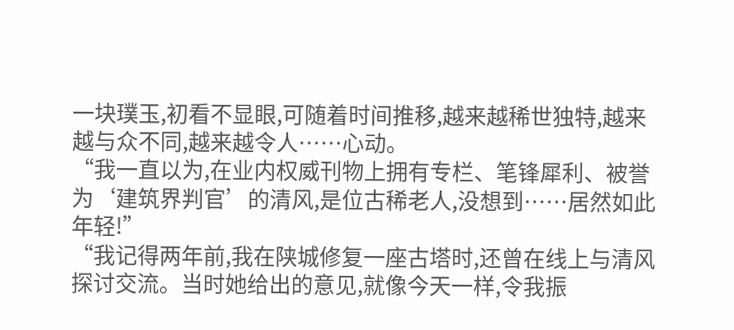一块璞玉,初看不显眼,可随着时间推移,越来越稀世独特,越来越与众不同,越来越令人……心动。
“我一直以为,在业内权威刊物上拥有专栏、笔锋犀利、被誉为‘建筑界判官’的清风,是位古稀老人,没想到……居然如此年轻!”
“我记得两年前,我在陕城修复一座古塔时,还曾在线上与清风探讨交流。当时她给出的意见,就像今天一样,令我振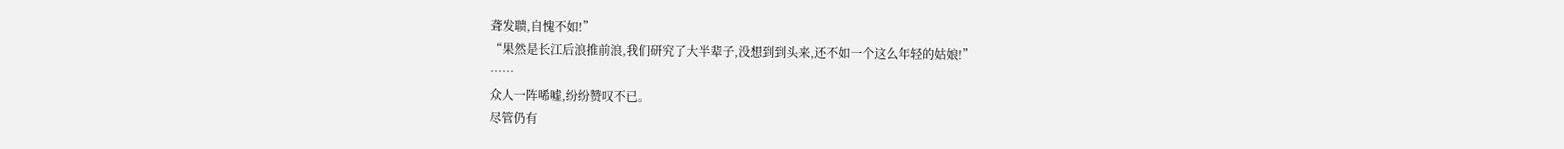聋发聩,自愧不如!”
“果然是长江后浪推前浪,我们研究了大半辈子,没想到到头来,还不如一个这么年轻的姑娘!”
……
众人一阵唏嘘,纷纷赞叹不已。
尽管仍有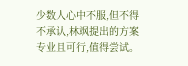少数人心中不服,但不得不承认,林飒提出的方案专业且可行,值得尝试。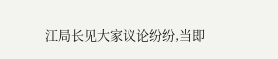江局长见大家议论纷纷,当即